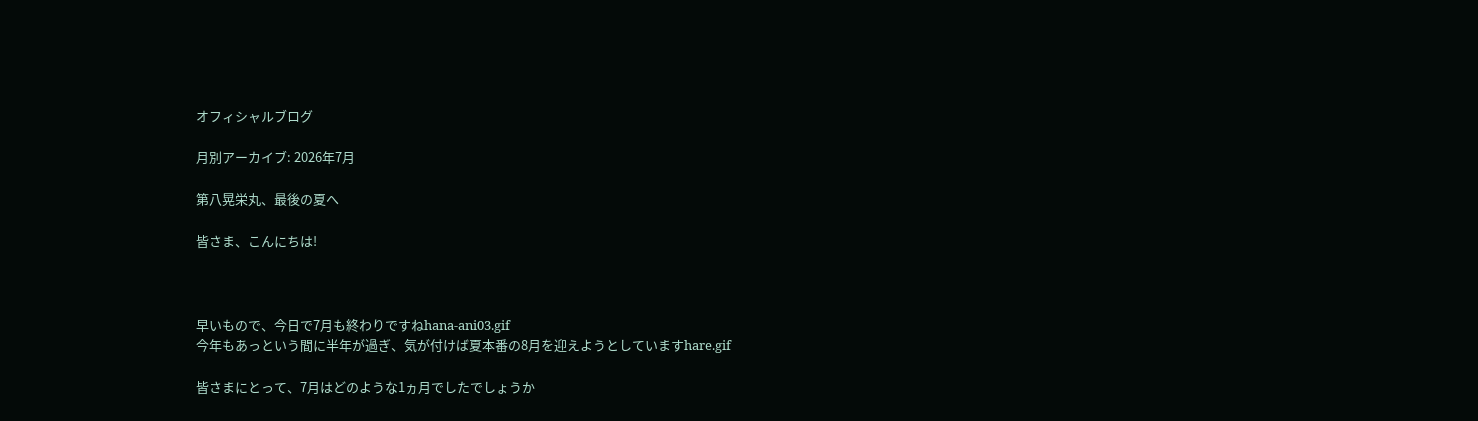オフィシャルブログ

月別アーカイブ: 2026年7月

第八晃栄丸、最後の夏へ

皆さま、こんにちは!



早いもので、今日で7月も終わりですねhana-ani03.gif
今年もあっという間に半年が過ぎ、気が付けば夏本番の8月を迎えようとしていますhare.gif

皆さまにとって、7月はどのような1ヵ月でしたでしょうか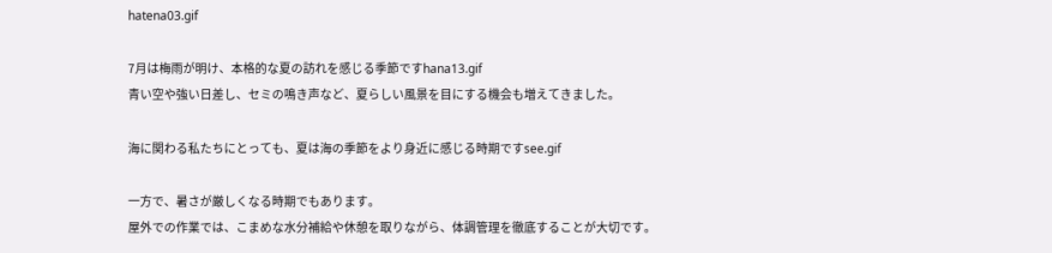hatena03.gif

7月は梅雨が明け、本格的な夏の訪れを感じる季節ですhana13.gif
青い空や強い日差し、セミの鳴き声など、夏らしい風景を目にする機会も増えてきました。

海に関わる私たちにとっても、夏は海の季節をより身近に感じる時期ですsee.gif

一方で、暑さが厳しくなる時期でもあります。
屋外での作業では、こまめな水分補給や休憩を取りながら、体調管理を徹底することが大切です。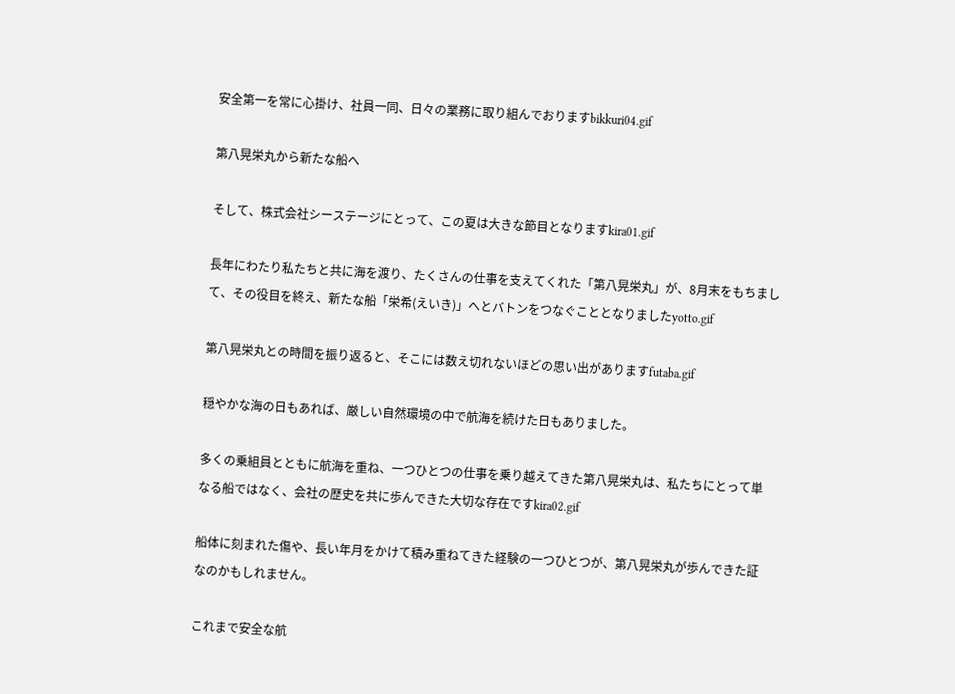安全第一を常に心掛け、社員一同、日々の業務に取り組んでおりますbikkuri04.gif

第八晃栄丸から新たな船へ

そして、株式会社シーステージにとって、この夏は大きな節目となりますkira01.gif

長年にわたり私たちと共に海を渡り、たくさんの仕事を支えてくれた「第八晃栄丸」が、8月末をもちまして、その役目を終え、新たな船「栄希(えいき)」へとバトンをつなぐこととなりましたyotto.gif

第八晃栄丸との時間を振り返ると、そこには数え切れないほどの思い出がありますfutaba.gif

穏やかな海の日もあれば、厳しい自然環境の中で航海を続けた日もありました。

多くの乗組員とともに航海を重ね、一つひとつの仕事を乗り越えてきた第八晃栄丸は、私たちにとって単なる船ではなく、会社の歴史を共に歩んできた大切な存在ですkira02.gif

船体に刻まれた傷や、長い年月をかけて積み重ねてきた経験の一つひとつが、第八晃栄丸が歩んできた証なのかもしれません。

これまで安全な航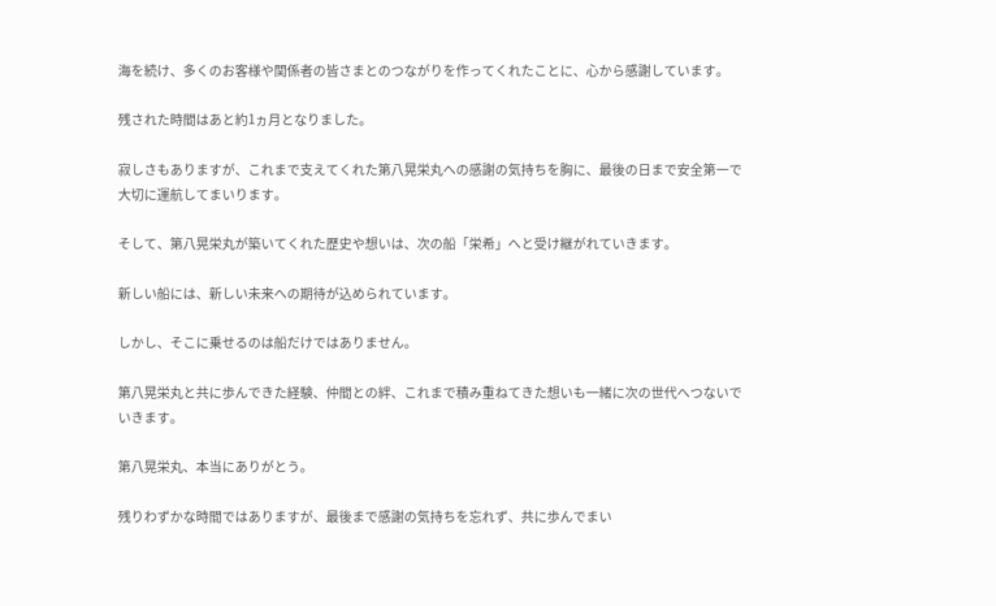海を続け、多くのお客様や関係者の皆さまとのつながりを作ってくれたことに、心から感謝しています。

残された時間はあと約1ヵ月となりました。

寂しさもありますが、これまで支えてくれた第八晃栄丸への感謝の気持ちを胸に、最後の日まで安全第一で大切に運航してまいります。

そして、第八晃栄丸が築いてくれた歴史や想いは、次の船「栄希」へと受け継がれていきます。

新しい船には、新しい未来への期待が込められています。

しかし、そこに乗せるのは船だけではありません。

第八晃栄丸と共に歩んできた経験、仲間との絆、これまで積み重ねてきた想いも一緒に次の世代へつないでいきます。

第八晃栄丸、本当にありがとう。

残りわずかな時間ではありますが、最後まで感謝の気持ちを忘れず、共に歩んでまい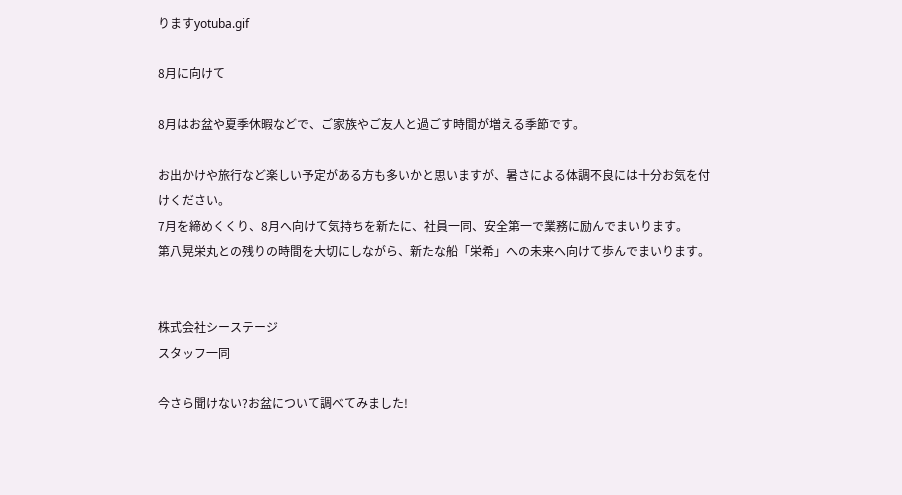りますyotuba.gif

8月に向けて

8月はお盆や夏季休暇などで、ご家族やご友人と過ごす時間が増える季節です。

お出かけや旅行など楽しい予定がある方も多いかと思いますが、暑さによる体調不良には十分お気を付けください。
7月を締めくくり、8月へ向けて気持ちを新たに、社員一同、安全第一で業務に励んでまいります。
第八晃栄丸との残りの時間を大切にしながら、新たな船「栄希」への未来へ向けて歩んでまいります。


株式会社シーステージ
スタッフ一同

今さら聞けない?お盆について調べてみました!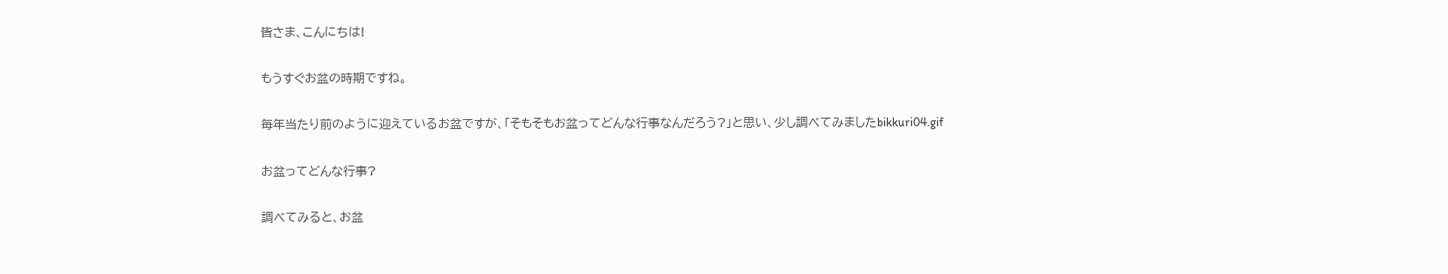皆さま、こんにちは!

もうすぐお盆の時期ですね。

毎年当たり前のように迎えているお盆ですが、「そもそもお盆ってどんな行事なんだろう?」と思い、少し調べてみましたbikkuri04.gif

お盆ってどんな行事?

調べてみると、お盆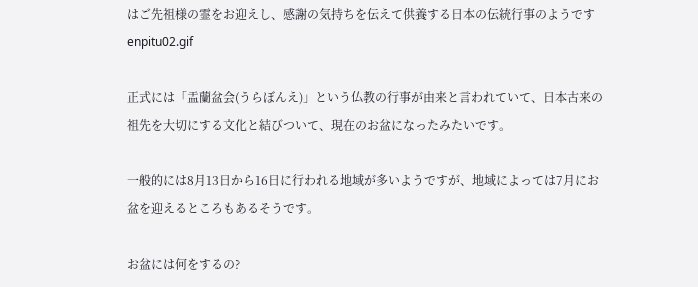はご先祖様の霊をお迎えし、感謝の気持ちを伝えて供養する日本の伝統行事のようですenpitu02.gif

正式には「盂蘭盆会(うらぼんえ)」という仏教の行事が由来と言われていて、日本古来の祖先を大切にする文化と結びついて、現在のお盆になったみたいです。

一般的には8月13日から16日に行われる地域が多いようですが、地域によっては7月にお盆を迎えるところもあるそうです。

お盆には何をするの?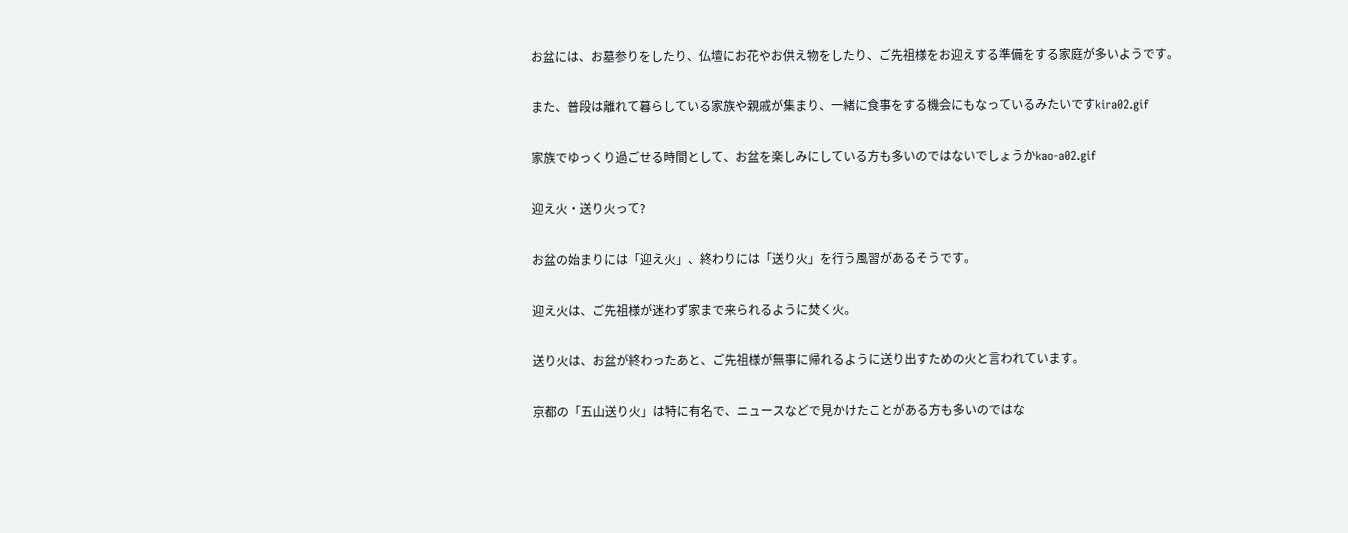お盆には、お墓参りをしたり、仏壇にお花やお供え物をしたり、ご先祖様をお迎えする準備をする家庭が多いようです。

また、普段は離れて暮らしている家族や親戚が集まり、一緒に食事をする機会にもなっているみたいですkira02.gif

家族でゆっくり過ごせる時間として、お盆を楽しみにしている方も多いのではないでしょうかkao-a02.gif

迎え火・送り火って?

お盆の始まりには「迎え火」、終わりには「送り火」を行う風習があるそうです。

迎え火は、ご先祖様が迷わず家まで来られるように焚く火。

送り火は、お盆が終わったあと、ご先祖様が無事に帰れるように送り出すための火と言われています。

京都の「五山送り火」は特に有名で、ニュースなどで見かけたことがある方も多いのではな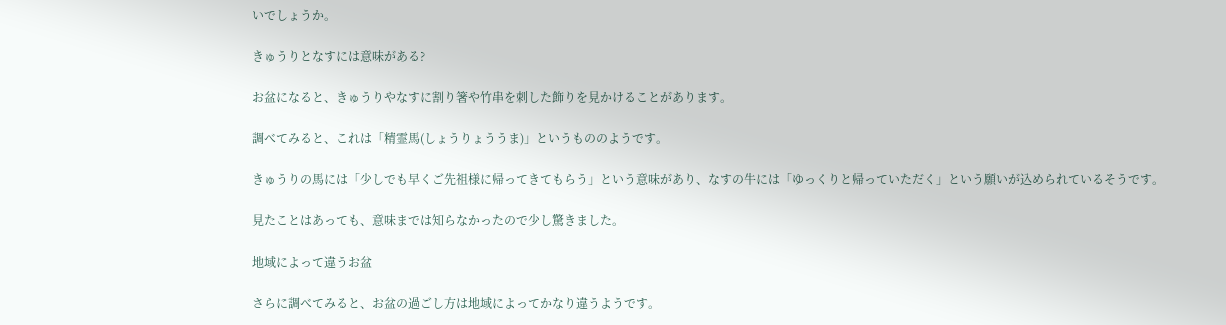いでしょうか。

きゅうりとなすには意味がある?

お盆になると、きゅうりやなすに割り箸や竹串を刺した飾りを見かけることがあります。

調べてみると、これは「精霊馬(しょうりょううま)」というもののようです。

きゅうりの馬には「少しでも早くご先祖様に帰ってきてもらう」という意味があり、なすの牛には「ゆっくりと帰っていただく」という願いが込められているそうです。

見たことはあっても、意味までは知らなかったので少し驚きました。

地域によって違うお盆

さらに調べてみると、お盆の過ごし方は地域によってかなり違うようです。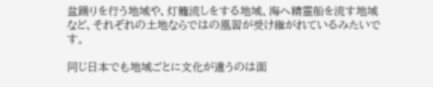盆踊りを行う地域や、灯籠流しをする地域、海へ精霊船を流す地域など、それぞれの土地ならではの風習が受け継がれているみたいです。

同じ日本でも地域ごとに文化が違うのは面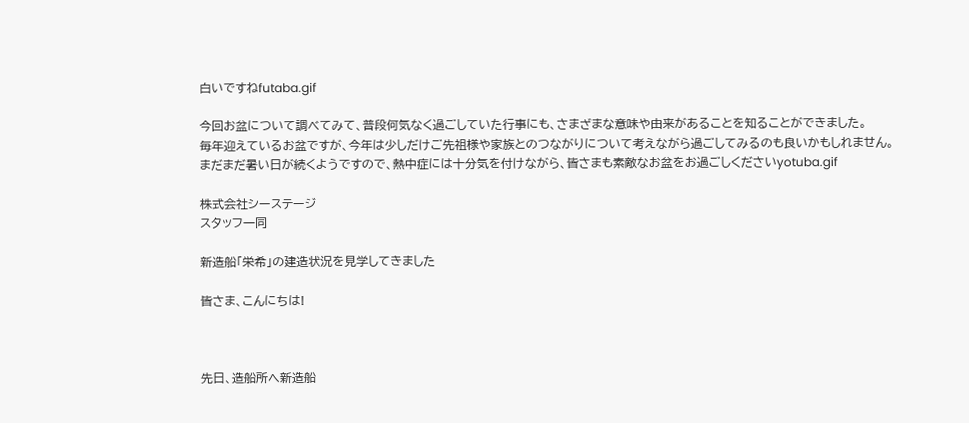白いですねfutaba.gif

今回お盆について調べてみて、普段何気なく過ごしていた行事にも、さまざまな意味や由来があることを知ることができました。
毎年迎えているお盆ですが、今年は少しだけご先祖様や家族とのつながりについて考えながら過ごしてみるのも良いかもしれません。
まだまだ暑い日が続くようですので、熱中症には十分気を付けながら、皆さまも素敵なお盆をお過ごしくださいyotuba.gif

株式会社シーステージ
スタッフ一同

新造船「栄希」の建造状況を見学してきました

皆さま、こんにちは!



先日、造船所へ新造船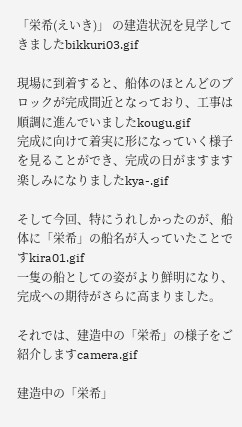「栄希(えいき)」 の建造状況を見学してきましたbikkuri03.gif

現場に到着すると、船体のほとんどのブロックが完成間近となっており、工事は順調に進んでいましたkougu.gif
完成に向けて着実に形になっていく様子を見ることができ、完成の日がますます楽しみになりましたkya-.gif

そして今回、特にうれしかったのが、船体に「栄希」の船名が入っていたことですkira01.gif
一隻の船としての姿がより鮮明になり、完成への期待がさらに高まりました。

それでは、建造中の「栄希」の様子をご紹介しますcamera.gif

建造中の「栄希」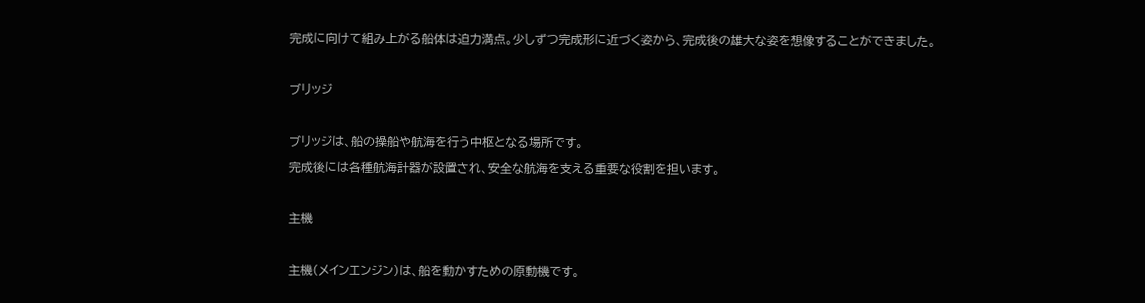完成に向けて組み上がる船体は迫力満点。少しずつ完成形に近づく姿から、完成後の雄大な姿を想像することができました。

ブリッジ

ブリッジは、船の操船や航海を行う中枢となる場所です。
完成後には各種航海計器が設置され、安全な航海を支える重要な役割を担います。

主機

主機(メインエンジン)は、船を動かすための原動機です。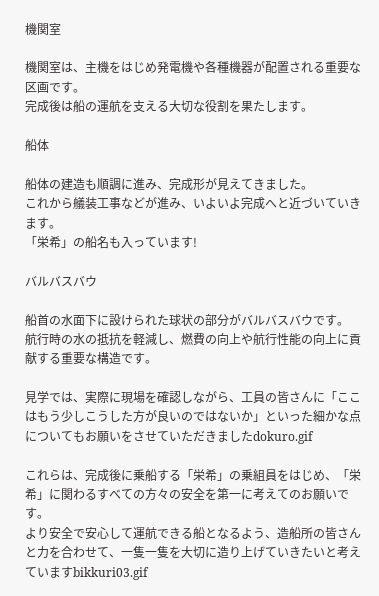機関室

機関室は、主機をはじめ発電機や各種機器が配置される重要な区画です。
完成後は船の運航を支える大切な役割を果たします。

船体

船体の建造も順調に進み、完成形が見えてきました。
これから艤装工事などが進み、いよいよ完成へと近づいていきます。
「栄希」の船名も入っています!

バルバスバウ

船首の水面下に設けられた球状の部分がバルバスバウです。
航行時の水の抵抗を軽減し、燃費の向上や航行性能の向上に貢献する重要な構造です。

見学では、実際に現場を確認しながら、工員の皆さんに「ここはもう少しこうした方が良いのではないか」といった細かな点についてもお願いをさせていただきましたdokuro.gif

これらは、完成後に乗船する「栄希」の乗組員をはじめ、「栄希」に関わるすべての方々の安全を第一に考えてのお願いです。
より安全で安心して運航できる船となるよう、造船所の皆さんと力を合わせて、一隻一隻を大切に造り上げていきたいと考えていますbikkuri03.gif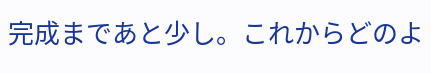完成まであと少し。これからどのよ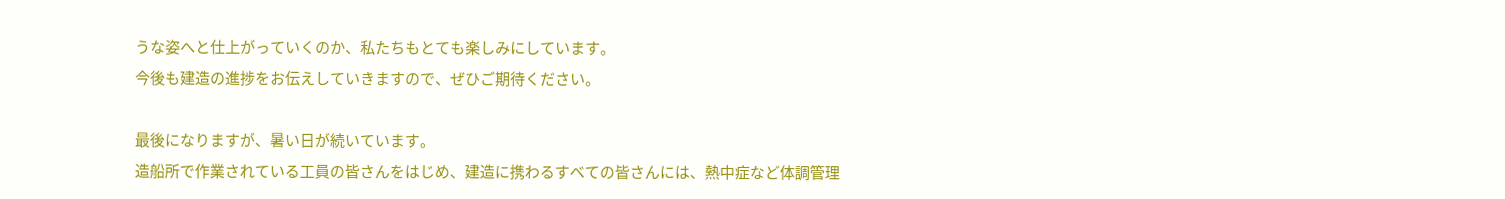うな姿へと仕上がっていくのか、私たちもとても楽しみにしています。
今後も建造の進捗をお伝えしていきますので、ぜひご期待ください。

最後になりますが、暑い日が続いています。
造船所で作業されている工員の皆さんをはじめ、建造に携わるすべての皆さんには、熱中症など体調管理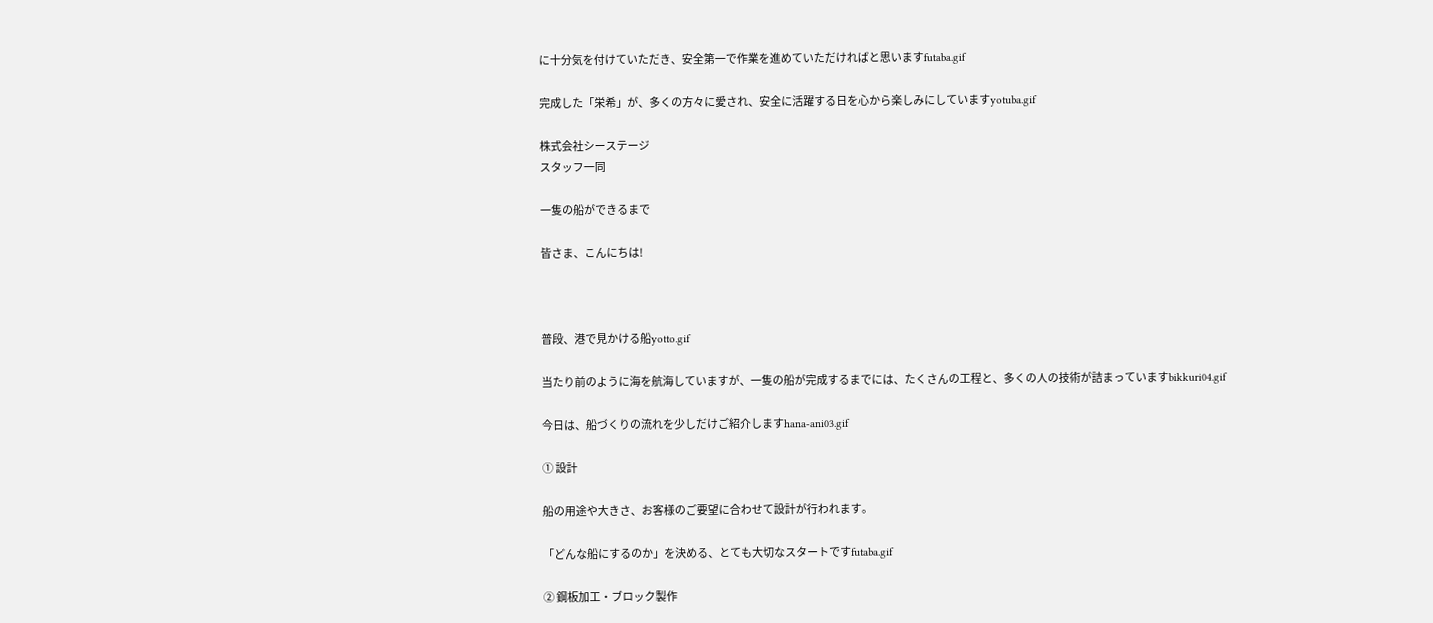に十分気を付けていただき、安全第一で作業を進めていただければと思いますfutaba.gif

完成した「栄希」が、多くの方々に愛され、安全に活躍する日を心から楽しみにしていますyotuba.gif

株式会社シーステージ
スタッフ一同

一隻の船ができるまで

皆さま、こんにちは!



普段、港で見かける船yotto.gif

当たり前のように海を航海していますが、一隻の船が完成するまでには、たくさんの工程と、多くの人の技術が詰まっていますbikkuri04.gif

今日は、船づくりの流れを少しだけご紹介しますhana-ani03.gif

① 設計

船の用途や大きさ、お客様のご要望に合わせて設計が行われます。

「どんな船にするのか」を決める、とても大切なスタートですfutaba.gif

② 鋼板加工・ブロック製作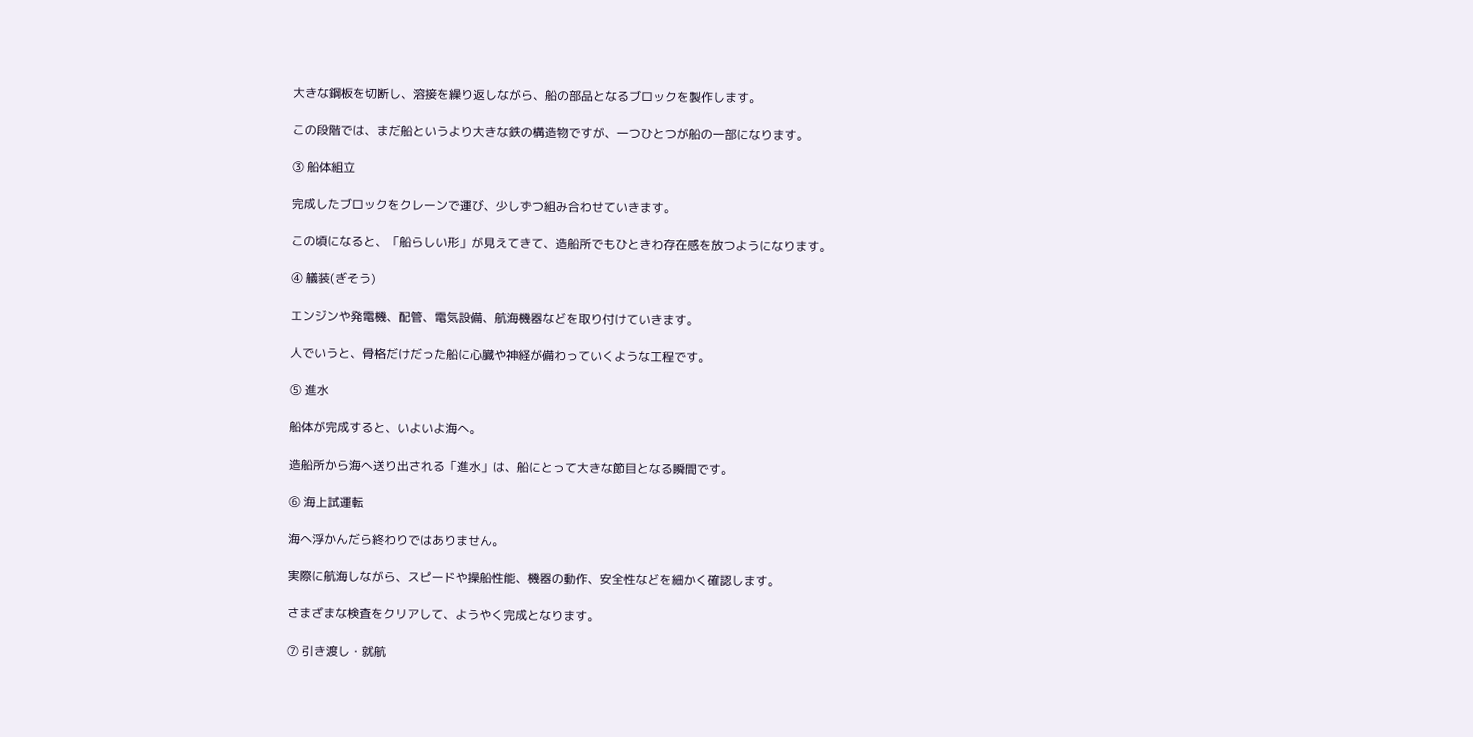大きな鋼板を切断し、溶接を繰り返しながら、船の部品となるブロックを製作します。

この段階では、まだ船というより大きな鉄の構造物ですが、一つひとつが船の一部になります。

③ 船体組立

完成したブロックをクレーンで運び、少しずつ組み合わせていきます。

この頃になると、「船らしい形」が見えてきて、造船所でもひときわ存在感を放つようになります。

④ 艤装(ぎそう)

エンジンや発電機、配管、電気設備、航海機器などを取り付けていきます。

人でいうと、骨格だけだった船に心臓や神経が備わっていくような工程です。

⑤ 進水

船体が完成すると、いよいよ海へ。

造船所から海へ送り出される「進水」は、船にとって大きな節目となる瞬間です。

⑥ 海上試運転

海へ浮かんだら終わりではありません。

実際に航海しながら、スピードや操船性能、機器の動作、安全性などを細かく確認します。

さまざまな検査をクリアして、ようやく完成となります。

⑦ 引き渡し・就航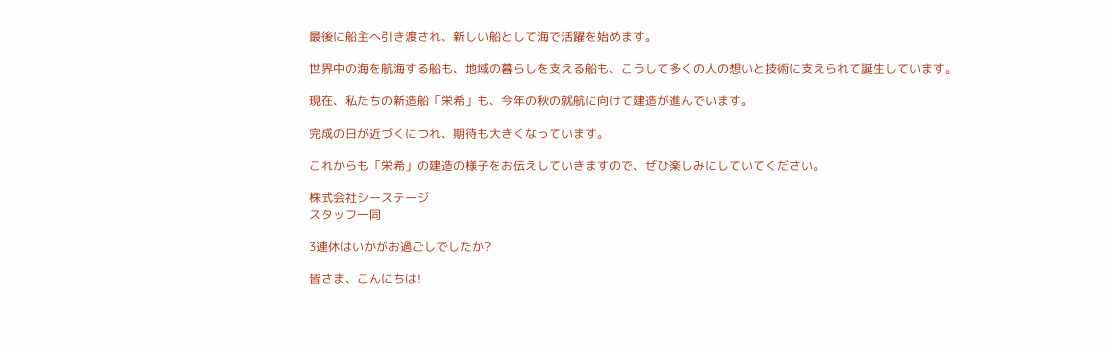最後に船主へ引き渡され、新しい船として海で活躍を始めます。

世界中の海を航海する船も、地域の暮らしを支える船も、こうして多くの人の想いと技術に支えられて誕生しています。

現在、私たちの新造船「栄希」も、今年の秋の就航に向けて建造が進んでいます。

完成の日が近づくにつれ、期待も大きくなっています。

これからも「栄希」の建造の様子をお伝えしていきますので、ぜひ楽しみにしていてください。

株式会社シーステージ
スタッフ一同

3連休はいかがお過ごしでしたか?

皆さま、こんにちは!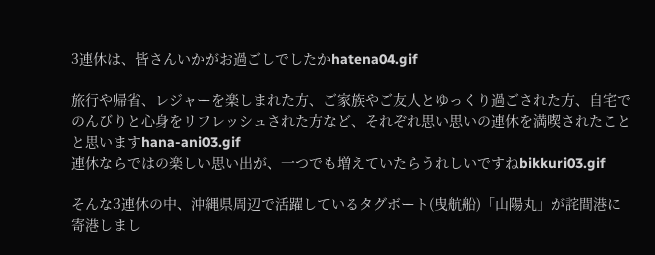3連休は、皆さんいかがお過ごしでしたかhatena04.gif

旅行や帰省、レジャーを楽しまれた方、ご家族やご友人とゆっくり過ごされた方、自宅でのんびりと心身をリフレッシュされた方など、それぞれ思い思いの連休を満喫されたことと思いますhana-ani03.gif
連休ならではの楽しい思い出が、一つでも増えていたらうれしいですねbikkuri03.gif

そんな3連休の中、沖縄県周辺で活躍しているタグボート(曳航船)「山陽丸」が詫間港に寄港しまし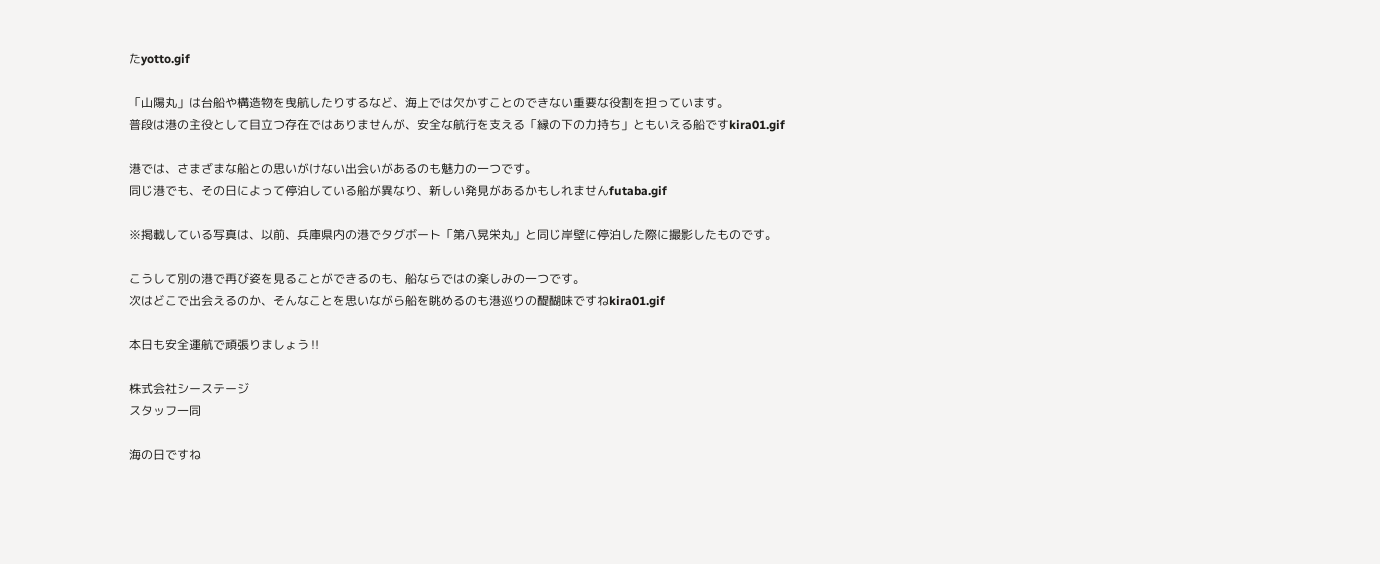たyotto.gif

「山陽丸」は台船や構造物を曳航したりするなど、海上では欠かすことのできない重要な役割を担っています。
普段は港の主役として目立つ存在ではありませんが、安全な航行を支える「縁の下の力持ち」ともいえる船ですkira01.gif

港では、さまざまな船との思いがけない出会いがあるのも魅力の一つです。
同じ港でも、その日によって停泊している船が異なり、新しい発見があるかもしれませんfutaba.gif

※掲載している写真は、以前、兵庫県内の港でタグボート「第八晃栄丸」と同じ岸壁に停泊した際に撮影したものです。

こうして別の港で再び姿を見ることができるのも、船ならではの楽しみの一つです。
次はどこで出会えるのか、そんなことを思いながら船を眺めるのも港巡りの醍醐味ですねkira01.gif

本日も安全運航で頑張りましょう‼

株式会社シーステージ
スタッフ一同

海の日ですね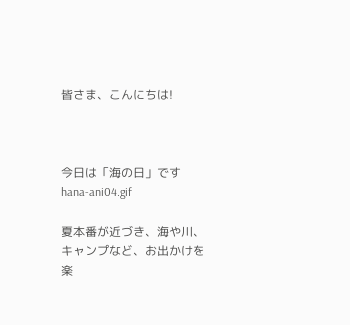皆さま、こんにちは!



今日は「海の日」ですhana-ani04.gif

夏本番が近づき、海や川、キャンプなど、お出かけを楽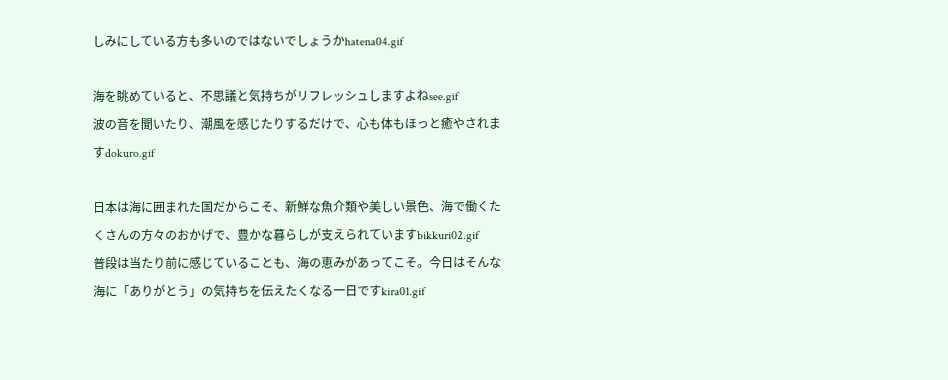しみにしている方も多いのではないでしょうかhatena04.gif

海を眺めていると、不思議と気持ちがリフレッシュしますよねsee.gif
波の音を聞いたり、潮風を感じたりするだけで、心も体もほっと癒やされますdokuro.gif

日本は海に囲まれた国だからこそ、新鮮な魚介類や美しい景色、海で働くたくさんの方々のおかげで、豊かな暮らしが支えられていますbikkuri02.gif
普段は当たり前に感じていることも、海の恵みがあってこそ。今日はそんな海に「ありがとう」の気持ちを伝えたくなる一日ですkira01.gif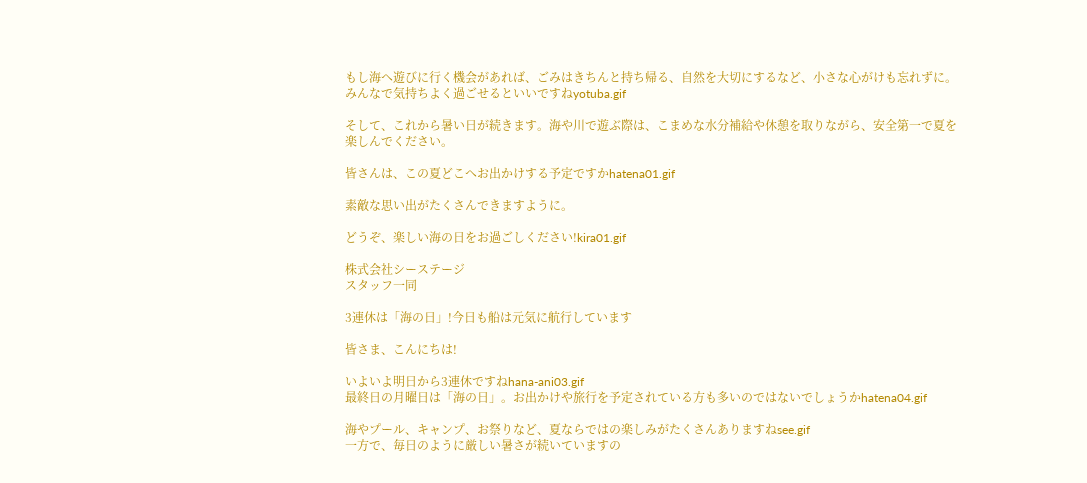もし海へ遊びに行く機会があれば、ごみはきちんと持ち帰る、自然を大切にするなど、小さな心がけも忘れずに。みんなで気持ちよく過ごせるといいですねyotuba.gif

そして、これから暑い日が続きます。海や川で遊ぶ際は、こまめな水分補給や休憩を取りながら、安全第一で夏を楽しんでください。

皆さんは、この夏どこへお出かけする予定ですかhatena01.gif

素敵な思い出がたくさんできますように。

どうぞ、楽しい海の日をお過ごしください!kira01.gif

株式会社シーステージ
スタッフ一同

3連休は「海の日」!今日も船は元気に航行しています

皆さま、こんにちは!

いよいよ明日から3連休ですねhana-ani03.gif
最終日の月曜日は「海の日」。お出かけや旅行を予定されている方も多いのではないでしょうかhatena04.gif

海やプール、キャンプ、お祭りなど、夏ならではの楽しみがたくさんありますねsee.gif
一方で、毎日のように厳しい暑さが続いていますの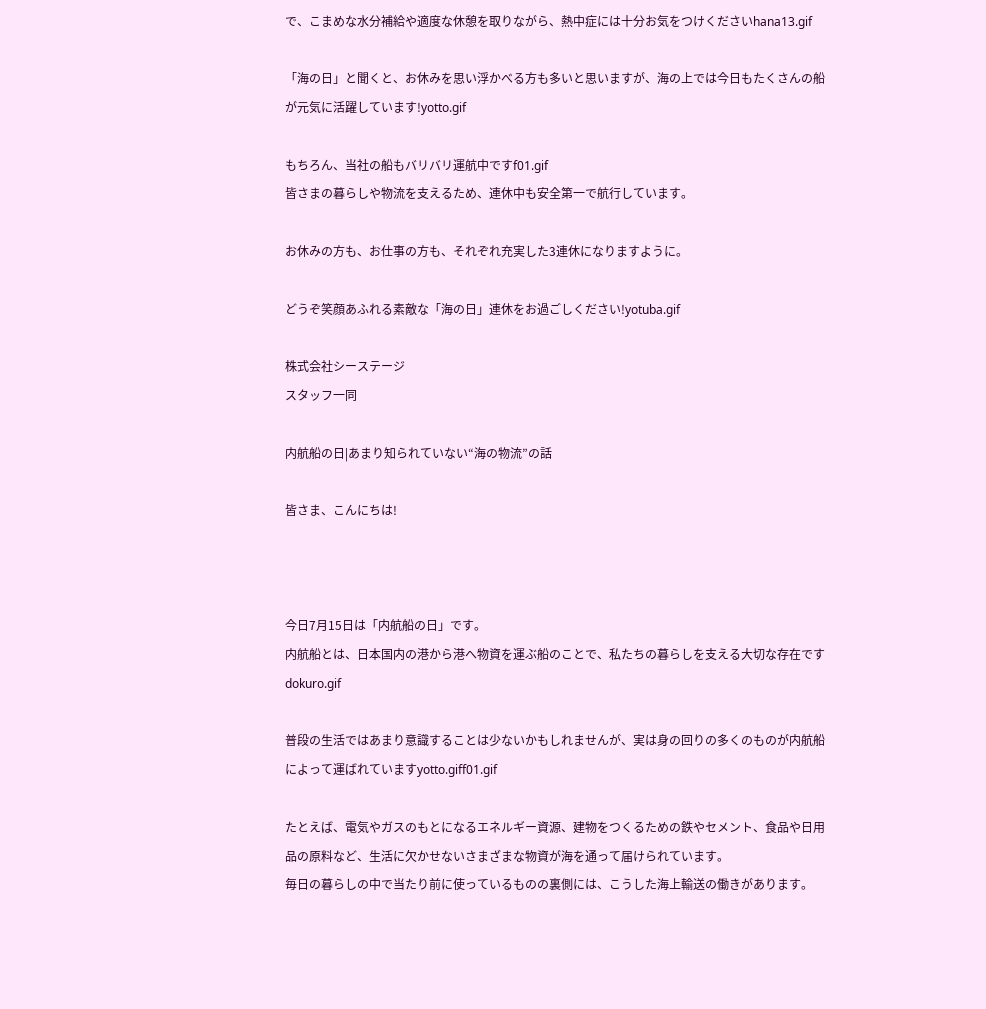で、こまめな水分補給や適度な休憩を取りながら、熱中症には十分お気をつけくださいhana13.gif

「海の日」と聞くと、お休みを思い浮かべる方も多いと思いますが、海の上では今日もたくさんの船が元気に活躍しています!yotto.gif

もちろん、当社の船もバリバリ運航中ですf01.gif
皆さまの暮らしや物流を支えるため、連休中も安全第一で航行しています。

お休みの方も、お仕事の方も、それぞれ充実した3連休になりますように。

どうぞ笑顔あふれる素敵な「海の日」連休をお過ごしください!yotuba.gif

株式会社シーステージ
スタッフ一同

内航船の日|あまり知られていない“海の物流”の話

皆さま、こんにちは!



今日7月15日は「内航船の日」です。
内航船とは、日本国内の港から港へ物資を運ぶ船のことで、私たちの暮らしを支える大切な存在ですdokuro.gif

普段の生活ではあまり意識することは少ないかもしれませんが、実は身の回りの多くのものが内航船によって運ばれていますyotto.giff01.gif

たとえば、電気やガスのもとになるエネルギー資源、建物をつくるための鉄やセメント、食品や日用品の原料など、生活に欠かせないさまざまな物資が海を通って届けられています。
毎日の暮らしの中で当たり前に使っているものの裏側には、こうした海上輸送の働きがあります。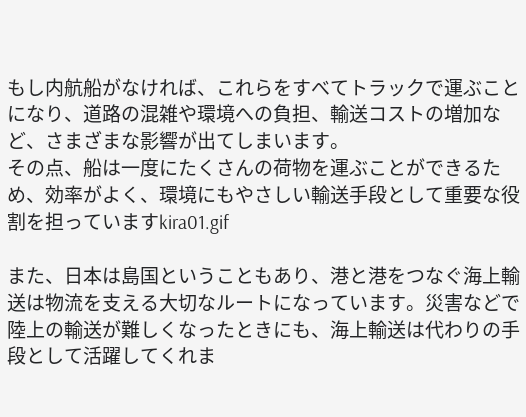もし内航船がなければ、これらをすべてトラックで運ぶことになり、道路の混雑や環境への負担、輸送コストの増加など、さまざまな影響が出てしまいます。
その点、船は一度にたくさんの荷物を運ぶことができるため、効率がよく、環境にもやさしい輸送手段として重要な役割を担っていますkira01.gif

また、日本は島国ということもあり、港と港をつなぐ海上輸送は物流を支える大切なルートになっています。災害などで陸上の輸送が難しくなったときにも、海上輸送は代わりの手段として活躍してくれま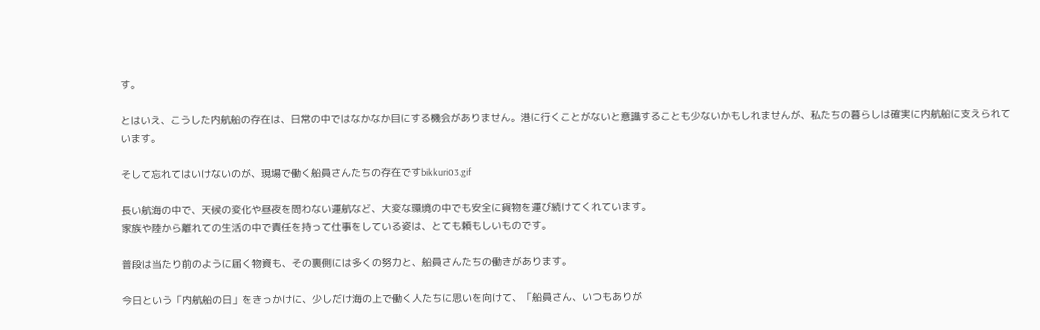す。

とはいえ、こうした内航船の存在は、日常の中ではなかなか目にする機会がありません。港に行くことがないと意識することも少ないかもしれませんが、私たちの暮らしは確実に内航船に支えられています。

そして忘れてはいけないのが、現場で働く船員さんたちの存在ですbikkuri03.gif

長い航海の中で、天候の変化や昼夜を問わない運航など、大変な環境の中でも安全に貨物を運び続けてくれています。
家族や陸から離れての生活の中で責任を持って仕事をしている姿は、とても頼もしいものです。

普段は当たり前のように届く物資も、その裏側には多くの努力と、船員さんたちの働きがあります。

今日という「内航船の日」をきっかけに、少しだけ海の上で働く人たちに思いを向けて、「船員さん、いつもありが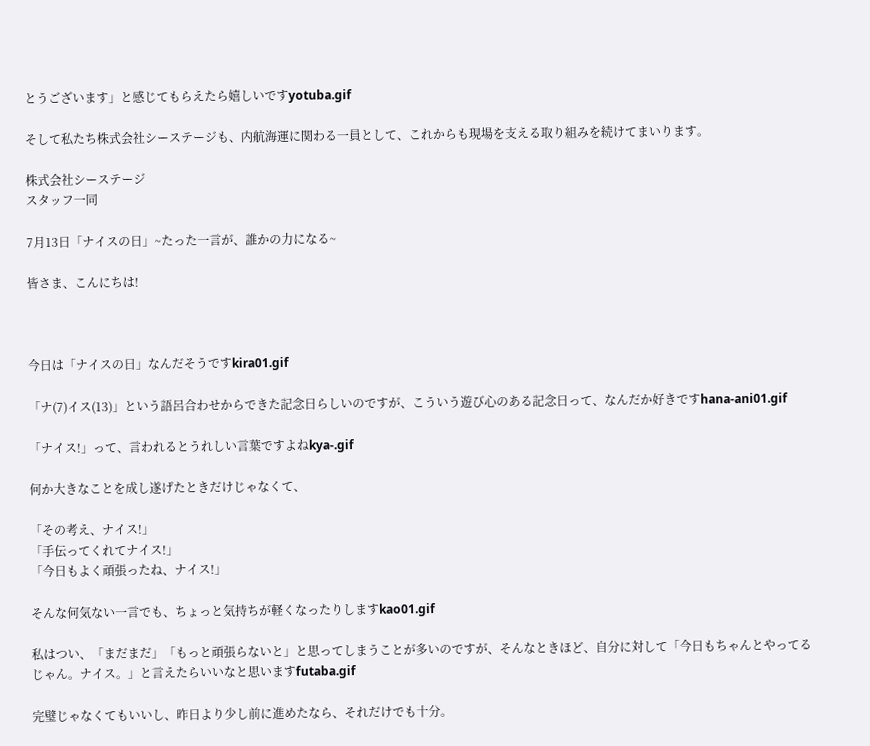とうございます」と感じてもらえたら嬉しいですyotuba.gif

そして私たち株式会社シーステージも、内航海運に関わる一員として、これからも現場を支える取り組みを続けてまいります。

株式会社シーステージ
スタッフ一同

7月13日「ナイスの日」~たった一言が、誰かの力になる~

皆さま、こんにちは!



今日は「ナイスの日」なんだそうですkira01.gif

「ナ(7)イス(13)」という語呂合わせからできた記念日らしいのですが、こういう遊び心のある記念日って、なんだか好きですhana-ani01.gif

「ナイス!」って、言われるとうれしい言葉ですよねkya-.gif

何か大きなことを成し遂げたときだけじゃなくて、

「その考え、ナイス!」
「手伝ってくれてナイス!」
「今日もよく頑張ったね、ナイス!」

そんな何気ない一言でも、ちょっと気持ちが軽くなったりしますkao01.gif

私はつい、「まだまだ」「もっと頑張らないと」と思ってしまうことが多いのですが、そんなときほど、自分に対して「今日もちゃんとやってるじゃん。ナイス。」と言えたらいいなと思いますfutaba.gif

完璧じゃなくてもいいし、昨日より少し前に進めたなら、それだけでも十分。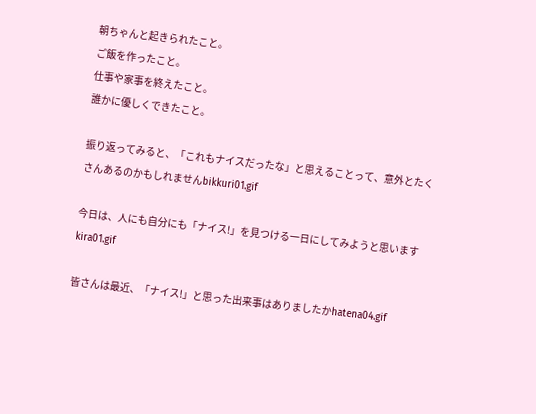朝ちゃんと起きられたこと。
ご飯を作ったこと。
仕事や家事を終えたこと。
誰かに優しくできたこと。

振り返ってみると、「これもナイスだったな」と思えることって、意外とたくさんあるのかもしれませんbikkuri01.gif

今日は、人にも自分にも「ナイス!」を見つける一日にしてみようと思いますkira01.gif

皆さんは最近、「ナイス!」と思った出来事はありましたかhatena04.gif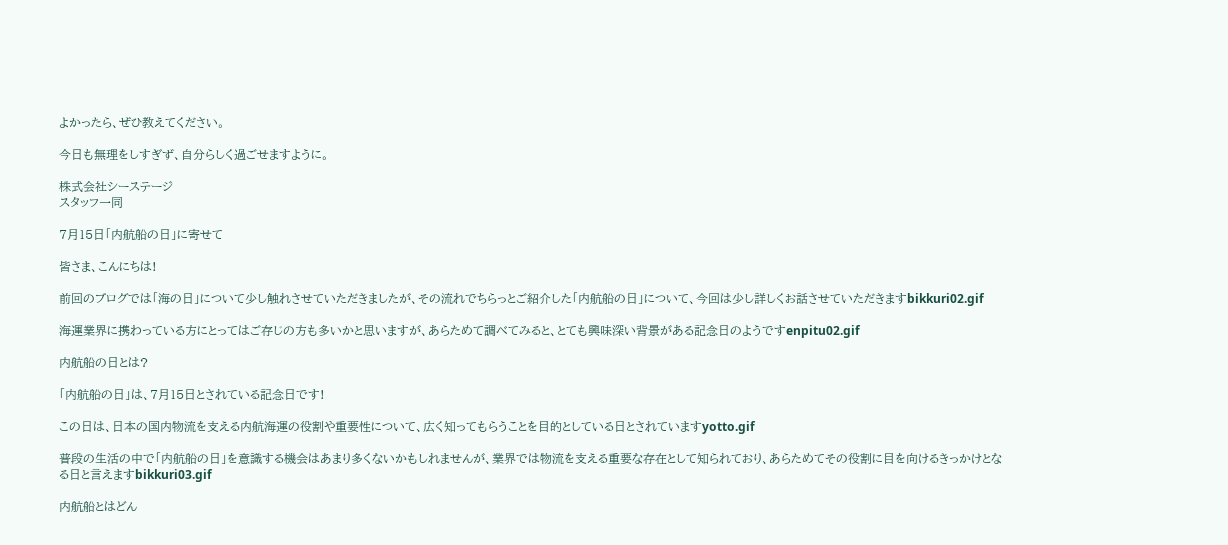よかったら、ぜひ教えてください。

今日も無理をしすぎず、自分らしく過ごせますように。

株式会社シーステージ
スタッフ一同

7月15日「内航船の日」に寄せて

皆さま、こんにちは!

前回のブログでは「海の日」について少し触れさせていただきましたが、その流れでちらっとご紹介した「内航船の日」について、今回は少し詳しくお話させていただきますbikkuri02.gif

海運業界に携わっている方にとってはご存じの方も多いかと思いますが、あらためて調べてみると、とても興味深い背景がある記念日のようですenpitu02.gif

内航船の日とは?

「内航船の日」は、7月15日とされている記念日です!

この日は、日本の国内物流を支える内航海運の役割や重要性について、広く知ってもらうことを目的としている日とされていますyotto.gif

普段の生活の中で「内航船の日」を意識する機会はあまり多くないかもしれませんが、業界では物流を支える重要な存在として知られており、あらためてその役割に目を向けるきっかけとなる日と言えますbikkuri03.gif

内航船とはどん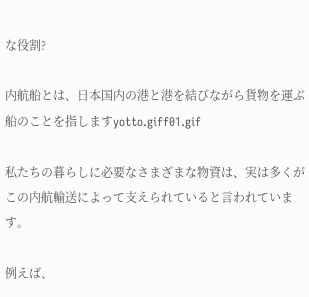な役割?

内航船とは、日本国内の港と港を結びながら貨物を運ぶ船のことを指しますyotto.giff01.gif

私たちの暮らしに必要なさまざまな物資は、実は多くがこの内航輸送によって支えられていると言われています。

例えば、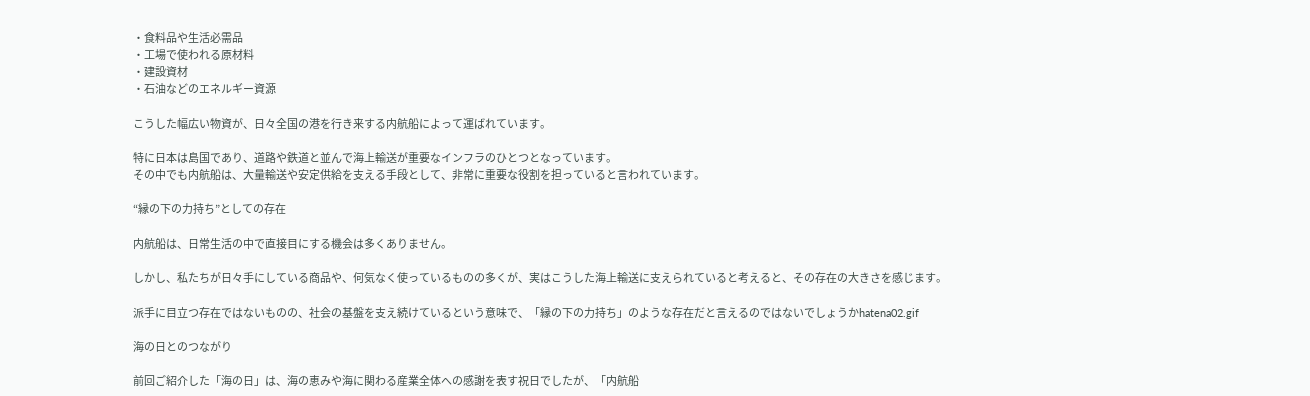・食料品や生活必需品
・工場で使われる原材料
・建設資材
・石油などのエネルギー資源

こうした幅広い物資が、日々全国の港を行き来する内航船によって運ばれています。

特に日本は島国であり、道路や鉄道と並んで海上輸送が重要なインフラのひとつとなっています。
その中でも内航船は、大量輸送や安定供給を支える手段として、非常に重要な役割を担っていると言われています。

“縁の下の力持ち”としての存在

内航船は、日常生活の中で直接目にする機会は多くありません。

しかし、私たちが日々手にしている商品や、何気なく使っているものの多くが、実はこうした海上輸送に支えられていると考えると、その存在の大きさを感じます。

派手に目立つ存在ではないものの、社会の基盤を支え続けているという意味で、「縁の下の力持ち」のような存在だと言えるのではないでしょうかhatena02.gif

海の日とのつながり

前回ご紹介した「海の日」は、海の恵みや海に関わる産業全体への感謝を表す祝日でしたが、「内航船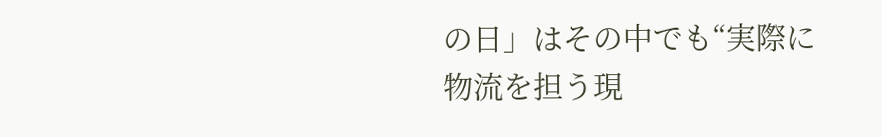の日」はその中でも“実際に物流を担う現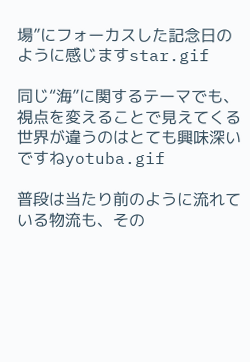場”にフォーカスした記念日のように感じますstar.gif

同じ“海”に関するテーマでも、視点を変えることで見えてくる世界が違うのはとても興味深いですねyotuba.gif

普段は当たり前のように流れている物流も、その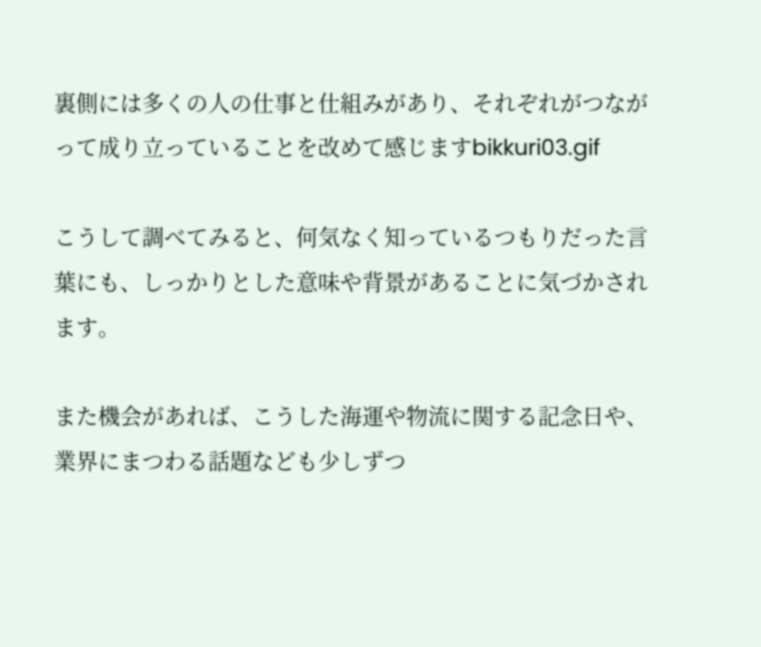裏側には多くの人の仕事と仕組みがあり、それぞれがつながって成り立っていることを改めて感じますbikkuri03.gif

こうして調べてみると、何気なく知っているつもりだった言葉にも、しっかりとした意味や背景があることに気づかされます。

また機会があれば、こうした海運や物流に関する記念日や、業界にまつわる話題なども少しずつ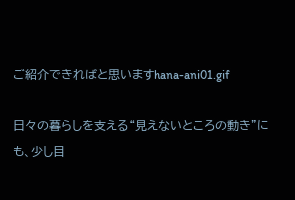ご紹介できればと思いますhana-ani01.gif

日々の暮らしを支える“見えないところの動き”にも、少し目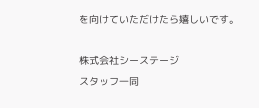を向けていただけたら嬉しいです。

株式会社シーステージ
スタッフ一同